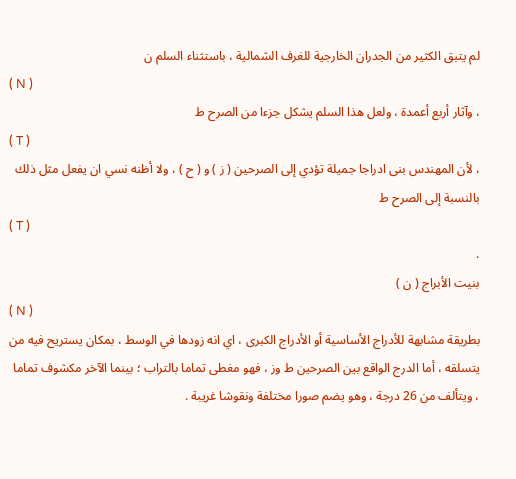لم يتبق الكثير من الجدران الخارجية للغرف الشمالية ، باستثناء السلم ن
( N )
، وآثار أربع أعمدة ، ولعل هذا السلم يشكل جزءا من الصرح ط
( T )
، لأن المهندس بنى ادراجا جميلة تؤدي إلى الصرحين ( ز ) و ( ح ) ، ولا أظنه نسي ان يفعل مثل ذلك بالنسبة إلى الصرح ط
( T )
.
بنيت الأبراج ( ن )
( N )
بطريقة مشابهة للأدراج الأساسية أو الأدراج الكبرى ، اي انه زودها في الوسط ، بمكان يستريح فيه من يتسلقه ، أما الدرج الواقع بين الصرحين ط وز ، فهو مغطى تماما بالتراب ؛ بينما الآخر مكشوف تماما ، ويتألف من 26 درجة ، وهو يضم صورا مختلفة ونقوشا غريبة .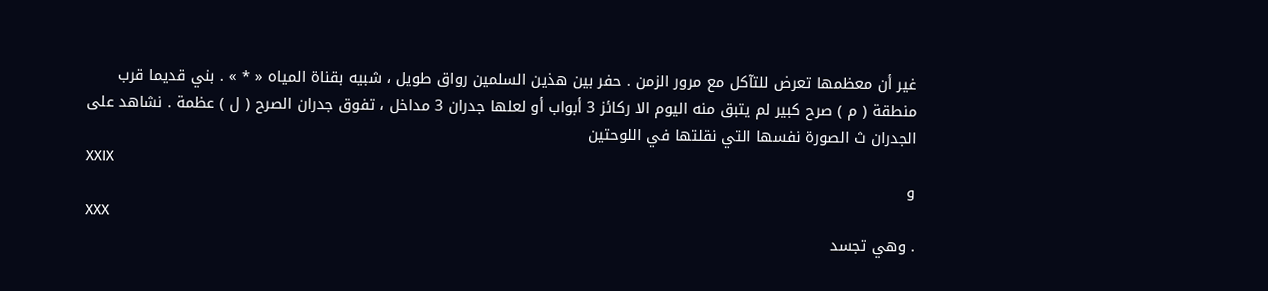غير أن معظمها تعرض للتآكل مع مرور الزمن . حفر بين هذين السلمين رواق طويل ، شبيه بقناة المياه « * » . بني قديما قرب منطقة ( م ) صرح كبير لم يتبق منه اليوم الا ركائز 3 أبواب أو لعلها جدران 3 مداخل ، تفوق جدران الصرح ( ل ) عظمة . نشاهد على الجدران ث الصورة نفسها التي نقلتها في اللوحتين
XXIX
و
XXX
. وهي تجسد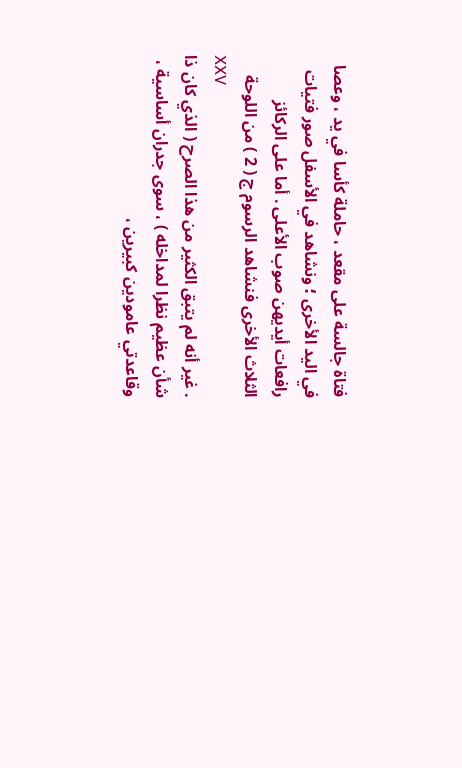فتاة جالسة على مقعد ، حاملة كأسا في يد ، وعصا في اليد الأخرى ؛ ونشاهد في الأسفل صور فتيات رافعات أيديهن صوب الأعلى . أما على الركائز الثلاث الأخرى فنشاهد الرسوم ج ( 2 ) من اللوحة
XXV
. غير أنه لم يتبق الكثير من هذا الصرح ( الذي كان ذا شأن عظيم نظرا لمداخله ) ، سوى جدران أساسية ، وقاعدتي عامودين كبيرين ،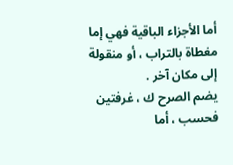أما الأجزاء الباقية فهي إما مغطاة بالتراب ، أو منقولة إلى مكان آخر .
يضم الصرح ك ، غرفتين فحسب ، أما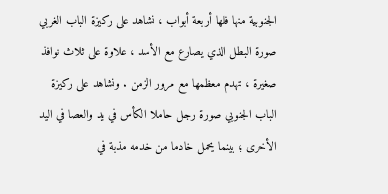الجنوبية منها فلها أربعة أبواب ، نشاهد على ركيزة الباب الغربي صورة البطل الذي يصارع مع الأسد ، علاوة على ثلاث نوافذ صغيرة ، تهدم معظمها مع مرور الزمن . ونشاهد على ركيزة الباب الجنوبي صورة رجل حاملا الكأس في يد والعصا في اليد الأخرى ؛ بينما يحمل خادما من خدمه مذبة في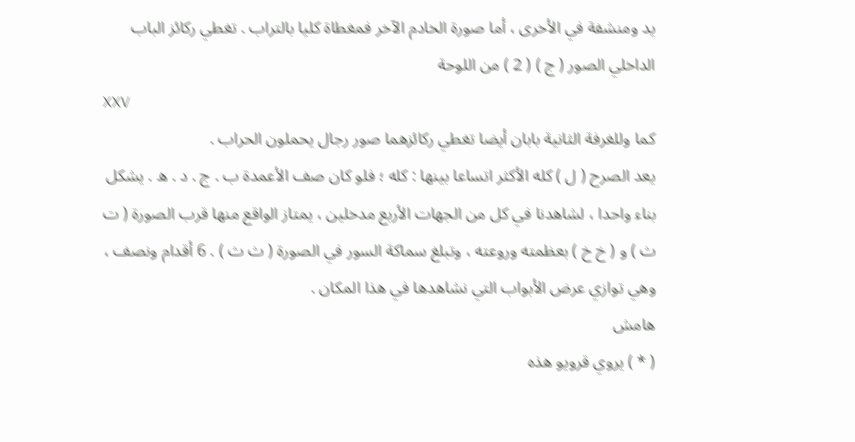يد ومنشفة في الأخرى ، أما صورة الخادم الآخر فمغطاة كليا بالتراب . تغطي ركائز الباب الداخلي الصور ( ج ) ( 2 ) من اللوحة
XXV
كما وللغرفة الثانية بابان أيضا تغطي ركائزهما صور رجال يحملون الحراب .
يعد الصرح ( ل ) كله الأكثر اتساعا بينها : كله ؛ فلو كان صف الأعمدة ب . ج . د . ه . يشكل بناء واحدا ، لشاهدنا في كل من الجهات الأربع مدخلين ، يمتاز الواقع منها قرب الصورة ( ت ث ) و ( خ خ ) بعظمته وروعته ، وتبلغ سماكة السور في الصورة ( ث ث ) . 6 أقدام ونصف ، وهي توازي عرض الأبواب التي نشاهدها في هذا المكان .
هامش
( * ) يروي قرويو هذه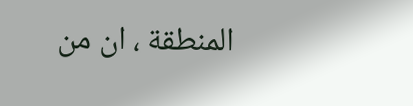المنطقة ، ان من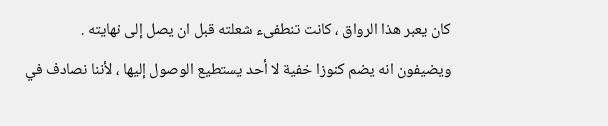كان يعبر هذا الرواق ، كانت تنطفىء شعلته قبل ان يصل إلى نهايته .
ويضيفون انه يضم كنوزا خفية لا أحد يستطيع الوصول إليها ، لأننا نصادف في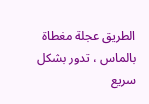الطريق عجلة مغطاة بالماس ، تدور بشكل سريع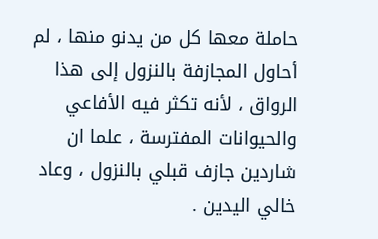حاملة معها كل من يدنو منها ، لم أحاول المجازفة بالنزول إلى هذا الرواق ، لأنه تكثر فيه الأفاعي والحيوانات المفترسة ، علما ان شاردين جازف قبلي بالنزول ، وعاد خالي اليدين .